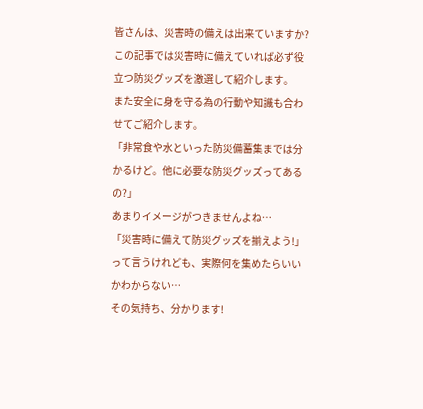皆さんは、災害時の備えは出来ていますか?
この記事では災害時に備えていれば必ず役立つ防災グッズを激選して紹介します。
また安全に身を守る為の行動や知識も合わせてご紹介します。
「非常食や水といった防災備蓄集までは分かるけど。他に必要な防災グッズってあるの?」
あまりイメージがつきませんよね…
「災害時に備えて防災グッズを揃えよう!」
って言うけれども、実際何を集めたらいいかわからない…
その気持ち、分かります!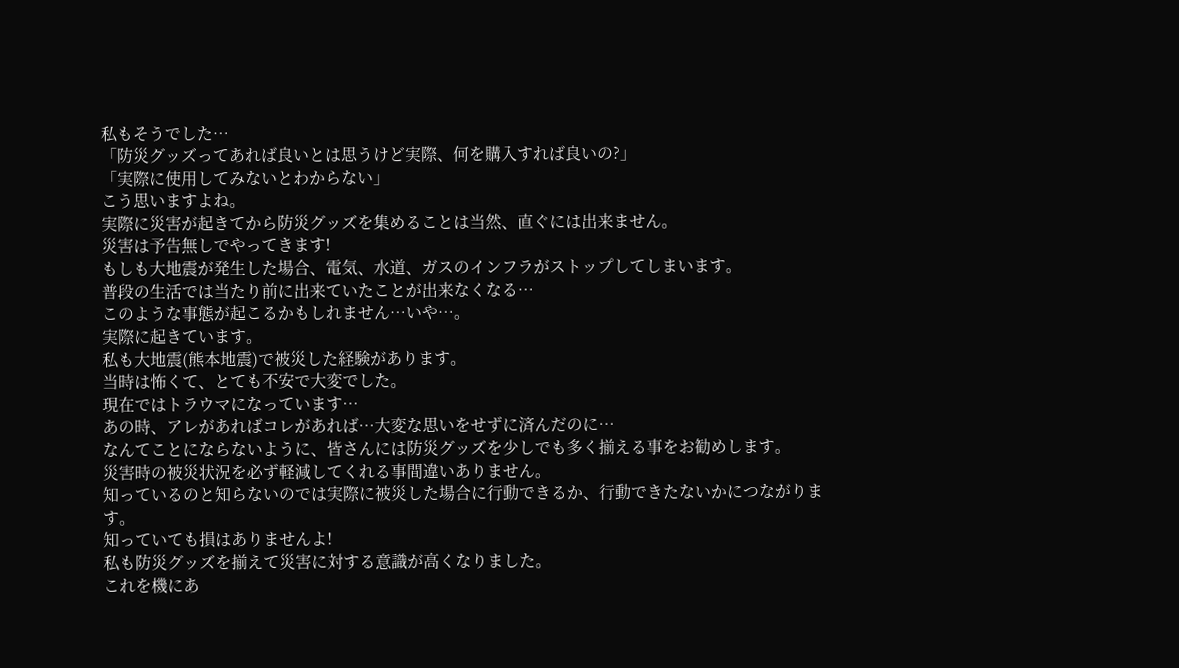私もそうでした…
「防災グッズってあれば良いとは思うけど実際、何を購入すれば良いの?」
「実際に使用してみないとわからない」
こう思いますよね。
実際に災害が起きてから防災グッズを集めることは当然、直ぐには出来ません。
災害は予告無しでやってきます!
もしも大地震が発生した場合、電気、水道、ガスのインフラがストップしてしまいます。
普段の生活では当たり前に出来ていたことが出来なくなる…
このような事態が起こるかもしれません…いや…。
実際に起きています。
私も大地震(熊本地震)で被災した経験があります。
当時は怖くて、とても不安で大変でした。
現在ではトラウマになっています…
あの時、アレがあればコレがあれば…大変な思いをせずに済んだのに…
なんてことにならないように、皆さんには防災グッズを少しでも多く揃える事をお勧めします。
災害時の被災状況を必ず軽減してくれる事間違いありません。
知っているのと知らないのでは実際に被災した場合に行動できるか、行動できたないかにつながります。
知っていても損はありませんよ!
私も防災グッズを揃えて災害に対する意識が高くなりました。
これを機にあ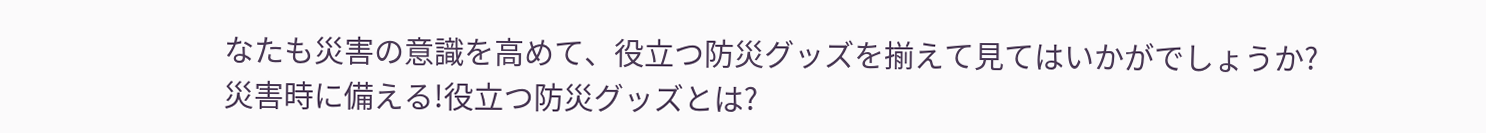なたも災害の意識を高めて、役立つ防災グッズを揃えて見てはいかがでしょうか?
災害時に備える!役立つ防災グッズとは?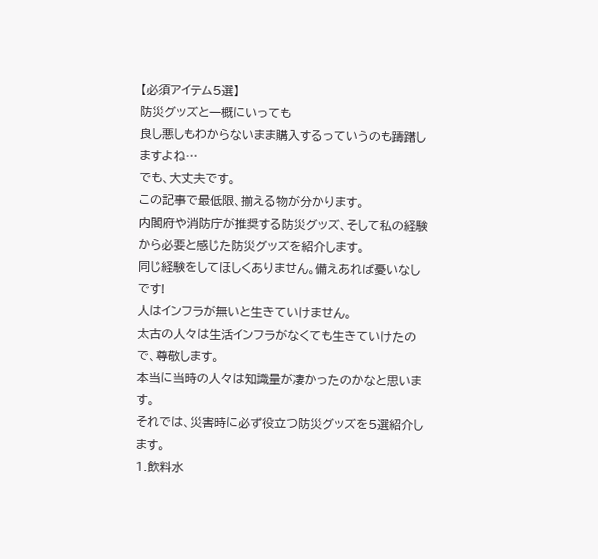【必須アイテム5選】
防災グッズと一概にいっても
良し悪しもわからないまま購入するっていうのも躊躇しますよね…
でも、大丈夫です。
この記事で最低限、揃える物が分かります。
内閣府や消防庁が推奨する防災グッズ、そして私の経験から必要と感じた防災グッズを紹介します。
同じ経験をしてほしくありません。備えあれば憂いなしです!
人はインフラが無いと生きていけません。
太古の人々は生活インフラがなくても生きていけたので、尊敬します。
本当に当時の人々は知識量が凄かったのかなと思います。
それでは、災害時に必ず役立つ防災グッズを5選紹介します。
1.飲料水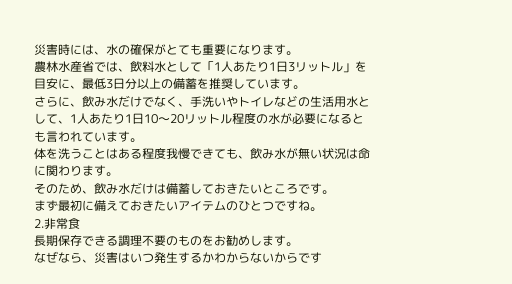災害時には、水の確保がとても重要になります。
農林水産省では、飲料水として「1人あたり1日3リットル」を目安に、最低3日分以上の備蓄を推奨しています。
さらに、飲み水だけでなく、手洗いやトイレなどの生活用水として、1人あたり1日10〜20リットル程度の水が必要になるとも言われています。
体を洗うことはある程度我慢できても、飲み水が無い状況は命に関わります。
そのため、飲み水だけは備蓄しておきたいところです。
まず最初に備えておきたいアイテムのひとつですね。
2.非常食
長期保存できる調理不要のものをお勧めします。
なぜなら、災害はいつ発生するかわからないからです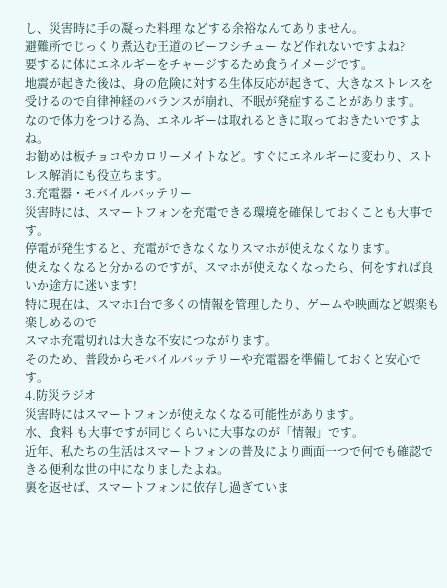し、災害時に手の凝った料理 などする余裕なんてありません。
避難所でじっくり煮込む王道のビーフシチュー など作れないですよね?
要するに体にエネルギーをチャージするため食うイメージです。
地震が起きた後は、身の危険に対する生体反応が起きて、大きなストレスを受けるので自律神経のバランスが崩れ、不眠が発症することがあります。
なので体力をつける為、エネルギーは取れるときに取っておきたいですよね。
お勧めは板チョコやカロリーメイトなど。すぐにエネルギーに変わり、ストレス解消にも役立ちます。
3.充電器・モバイルバッテリー
災害時には、スマートフォンを充電できる環境を確保しておくことも大事です。
停電が発生すると、充電ができなくなりスマホが使えなくなります。
使えなくなると分かるのですが、スマホが使えなくなったら、何をすれば良いか途方に迷います!
特に現在は、スマホ1台で多くの情報を管理したり、ゲームや映画など娯楽も楽しめるので
スマホ充電切れは大きな不安につながります。
そのため、普段からモバイルバッテリーや充電器を準備しておくと安心です。
4.防災ラジオ
災害時にはスマートフォンが使えなくなる可能性があります。
水、食料 も大事ですが同じくらいに大事なのが「情報」です。
近年、私たちの生活はスマートフォンの普及により画面一つで何でも確認できる便利な世の中になりましたよね。
裏を返せば、スマートフォンに依存し過ぎていま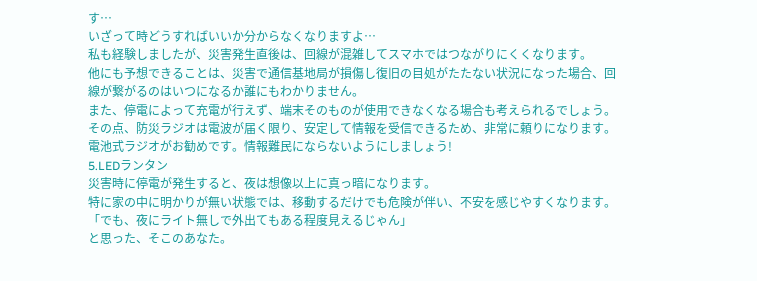す…
いざって時どうすればいいか分からなくなりますよ…
私も経験しましたが、災害発生直後は、回線が混雑してスマホではつながりにくくなります。
他にも予想できることは、災害で通信基地局が損傷し復旧の目処がたたない状況になった場合、回線が繋がるのはいつになるか誰にもわかりません。
また、停電によって充電が行えず、端末そのものが使用できなくなる場合も考えられるでしょう。
その点、防災ラジオは電波が届く限り、安定して情報を受信できるため、非常に頼りになります。電池式ラジオがお勧めです。情報難民にならないようにしましょう!
5.LEDランタン
災害時に停電が発生すると、夜は想像以上に真っ暗になります。
特に家の中に明かりが無い状態では、移動するだけでも危険が伴い、不安を感じやすくなります。
「でも、夜にライト無しで外出てもある程度見えるじゃん」
と思った、そこのあなた。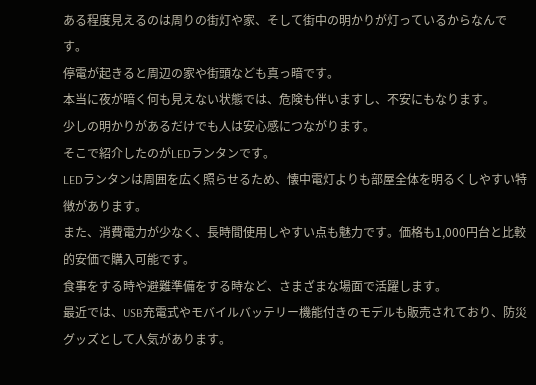ある程度見えるのは周りの街灯や家、そして街中の明かりが灯っているからなんです。
停電が起きると周辺の家や街頭なども真っ暗です。
本当に夜が暗く何も見えない状態では、危険も伴いますし、不安にもなります。
少しの明かりがあるだけでも人は安心感につながります。
そこで紹介したのがLEDランタンです。
LEDランタンは周囲を広く照らせるため、懐中電灯よりも部屋全体を明るくしやすい特徴があります。
また、消費電力が少なく、長時間使用しやすい点も魅力です。価格も1,000円台と比較的安価で購入可能です。
食事をする時や避難準備をする時など、さまざまな場面で活躍します。
最近では、USB充電式やモバイルバッテリー機能付きのモデルも販売されており、防災グッズとして人気があります。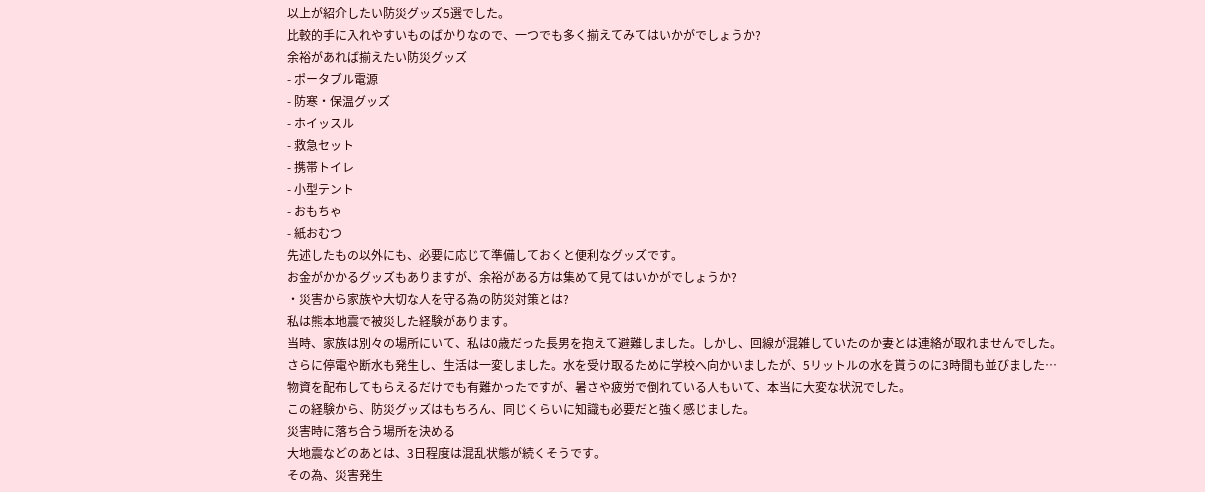以上が紹介したい防災グッズ5選でした。
比較的手に入れやすいものばかりなので、一つでも多く揃えてみてはいかがでしょうか?
余裕があれば揃えたい防災グッズ
- ポータブル電源
- 防寒・保温グッズ
- ホイッスル
- 救急セット
- 携帯トイレ
- 小型テント
- おもちゃ
- 紙おむつ
先述したもの以外にも、必要に応じて準備しておくと便利なグッズです。
お金がかかるグッズもありますが、余裕がある方は集めて見てはいかがでしょうか?
・災害から家族や大切な人を守る為の防災対策とは?
私は熊本地震で被災した経験があります。
当時、家族は別々の場所にいて、私は0歳だった長男を抱えて避難しました。しかし、回線が混雑していたのか妻とは連絡が取れませんでした。
さらに停電や断水も発生し、生活は一変しました。水を受け取るために学校へ向かいましたが、5リットルの水を貰うのに3時間も並びました…
物資を配布してもらえるだけでも有難かったですが、暑さや疲労で倒れている人もいて、本当に大変な状況でした。
この経験から、防災グッズはもちろん、同じくらいに知識も必要だと強く感じました。
災害時に落ち合う場所を決める
大地震などのあとは、3日程度は混乱状態が続くそうです。
その為、災害発生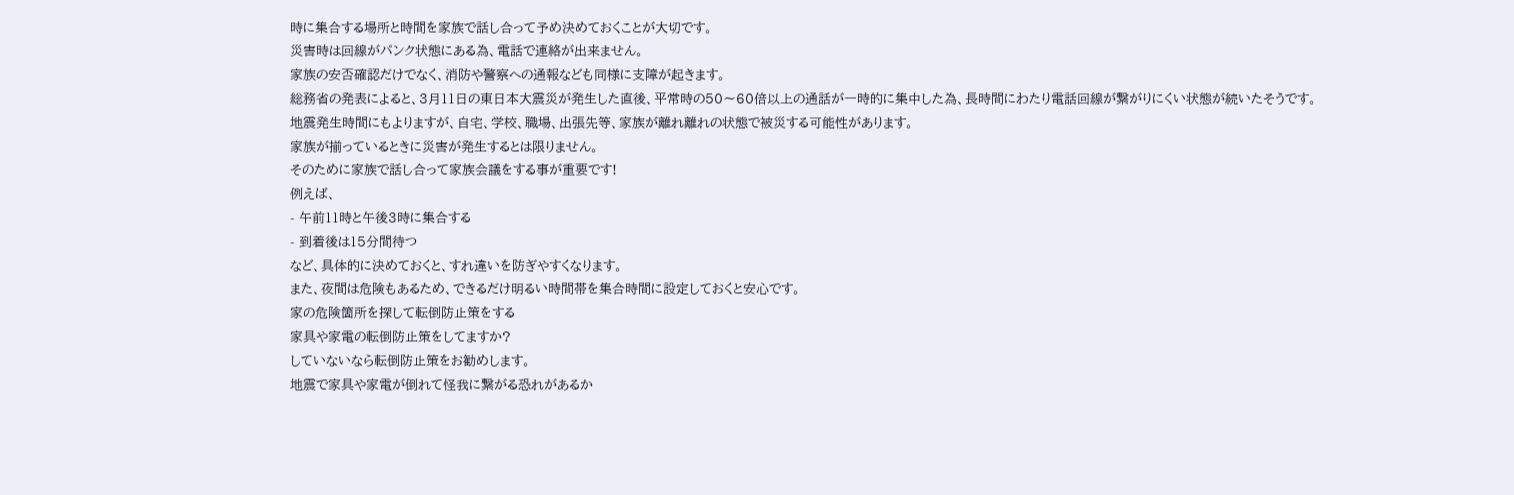時に集合する場所と時間を家族で話し合って予め決めておくことが大切です。
災害時は回線がパンク状態にある為、電話で連絡が出来ません。
家族の安否確認だけでなく、消防や警察への通報なども同様に支障が起きます。
総務省の発表によると、3月11日の東日本大震災が発生した直後、平常時の50〜60倍以上の通話が一時的に集中した為、長時間にわたり電話回線が繋がりにくい状態が続いたそうです。
地震発生時間にもよりますが、自宅、学校、職場、出張先等、家族が離れ離れの状態で被災する可能性があります。
家族が揃っているときに災害が発生するとは限りません。
そのために家族で話し合って家族会議をする事が重要です!
例えば、
- 午前11時と午後3時に集合する
- 到着後は15分間待つ
など、具体的に決めておくと、すれ違いを防ぎやすくなります。
また、夜間は危険もあるため、できるだけ明るい時間帯を集合時間に設定しておくと安心です。
家の危険箇所を探して転倒防止策をする
家具や家電の転倒防止策をしてますか?
していないなら転倒防止策をお勧めします。
地震で家具や家電が倒れて怪我に繋がる恐れがあるか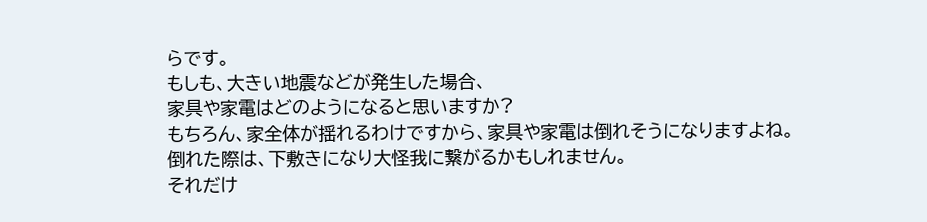らです。
もしも、大きい地震などが発生した場合、
家具や家電はどのようになると思いますか?
もちろん、家全体が揺れるわけですから、家具や家電は倒れそうになりますよね。
倒れた際は、下敷きになり大怪我に繋がるかもしれません。
それだけ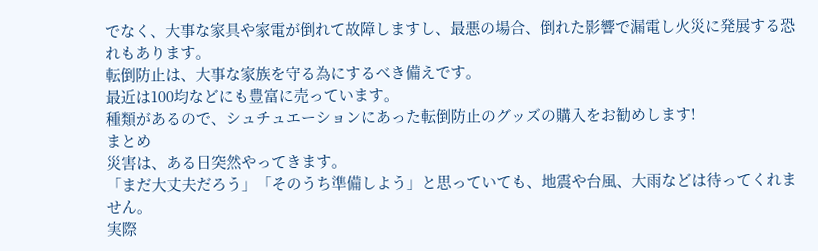でなく、大事な家具や家電が倒れて故障しますし、最悪の場合、倒れた影響で漏電し火災に発展する恐れもあります。
転倒防止は、大事な家族を守る為にするべき備えです。
最近は100均などにも豊富に売っています。
種類があるので、シュチュエーションにあった転倒防止のグッズの購入をお勧めします!
まとめ
災害は、ある日突然やってきます。
「まだ大丈夫だろう」「そのうち準備しよう」と思っていても、地震や台風、大雨などは待ってくれません。
実際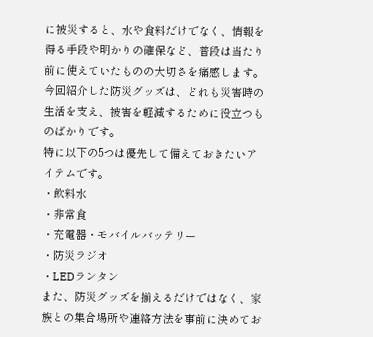に被災すると、水や食料だけでなく、情報を得る手段や明かりの確保など、普段は当たり前に使えていたものの大切さを痛感します。
今回紹介した防災グッズは、どれも災害時の生活を支え、被害を軽減するために役立つものばかりです。
特に以下の5つは優先して備えておきたいアイテムです。
・飲料水
・非常食
・充電器・モバイルバッテリー
・防災ラジオ
・LEDランタン
また、防災グッズを揃えるだけではなく、家族との集合場所や連絡方法を事前に決めてお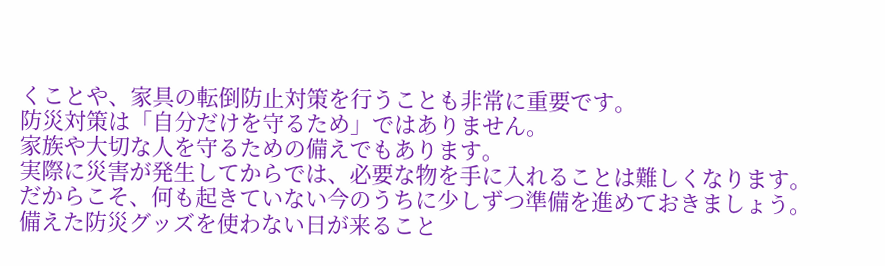くことや、家具の転倒防止対策を行うことも非常に重要です。
防災対策は「自分だけを守るため」ではありません。
家族や大切な人を守るための備えでもあります。
実際に災害が発生してからでは、必要な物を手に入れることは難しくなります。
だからこそ、何も起きていない今のうちに少しずつ準備を進めておきましょう。
備えた防災グッズを使わない日が来ること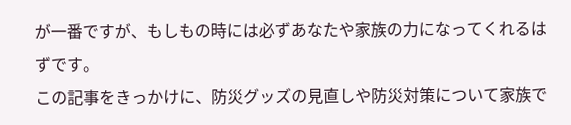が一番ですが、もしもの時には必ずあなたや家族の力になってくれるはずです。
この記事をきっかけに、防災グッズの見直しや防災対策について家族で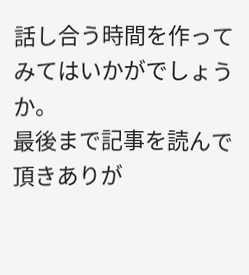話し合う時間を作ってみてはいかがでしょうか。
最後まで記事を読んで頂きありが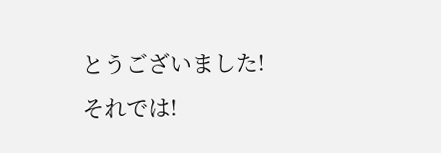とうございました!
それでは!